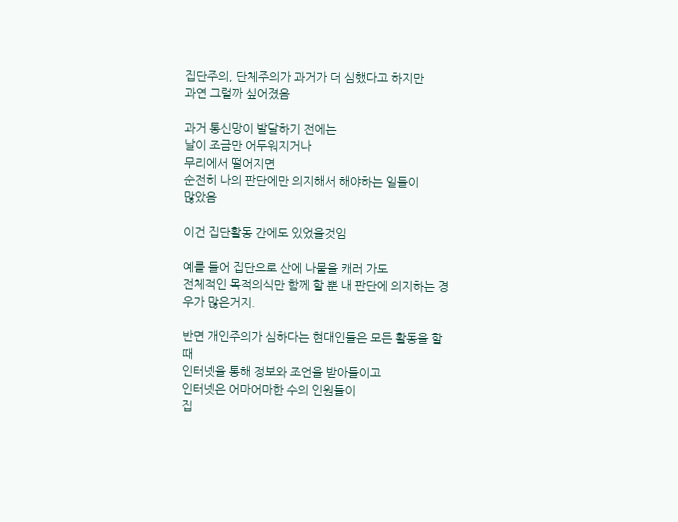집단주의, 단체주의가 과거가 더 심했다고 하지만
과연 그럴까 싶어졌음

과거 통신망이 발달하기 전에는
날이 조금만 어두워지거나
무리에서 떨어지면
순전히 나의 판단에만 의지해서 해야하는 일들이
많았음

이건 집단활동 간에도 있었을것임

예를 들어 집단으로 산에 나물을 캐러 가도
전체적인 목적의식만 함께 할 뿐 내 판단에 의지하는 경우가 많은거지.

반면 개인주의가 심하다는 현대인들은 모든 활동을 할 때
인터넷을 통해 정보와 조언을 받아들이고
인터넷은 어마어마한 수의 인원들이
집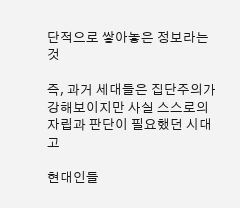단적으로 쌓아놓은 정보라는 것

즉, 과거 세대들은 집단주의가 강해보이지만 사실 스스로의 자립과 판단이 필요했던 시대고

현대인들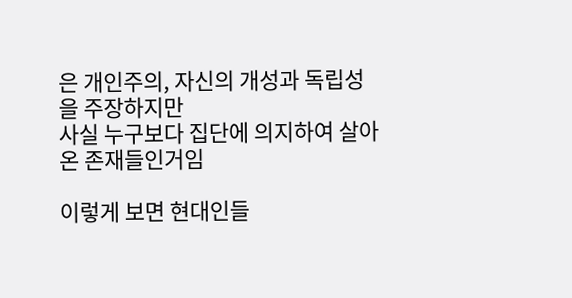은 개인주의, 자신의 개성과 독립성을 주장하지만
사실 누구보다 집단에 의지하여 살아온 존재들인거임

이렇게 보면 현대인들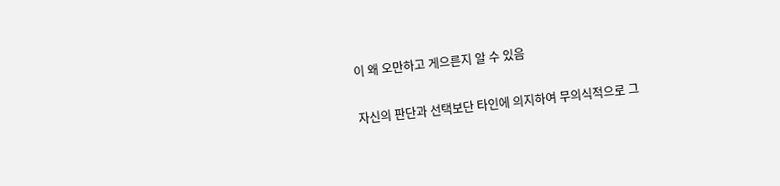이 왜 오만하고 게으른지 알 수 있음

자신의 판단과 선택보단 타인에 의지하여 무의식적으로 그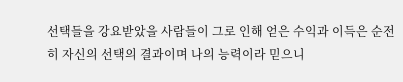선택들을 강요받았을 사람들이 그로 인해 얻은 수익과 이득은 순전히 자신의 선택의 결과이며 나의 능력이라 믿으니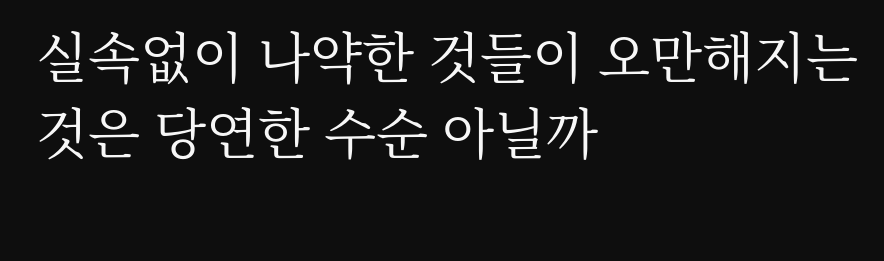실속없이 나약한 것들이 오만해지는 것은 당연한 수순 아닐까